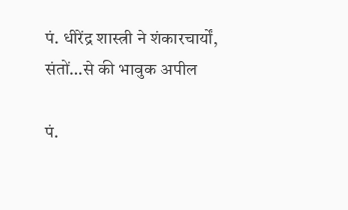पं. धीरेंद्र शास्त्री ने शंकारचार्यों, संतों…से की भावुक अपील

पं.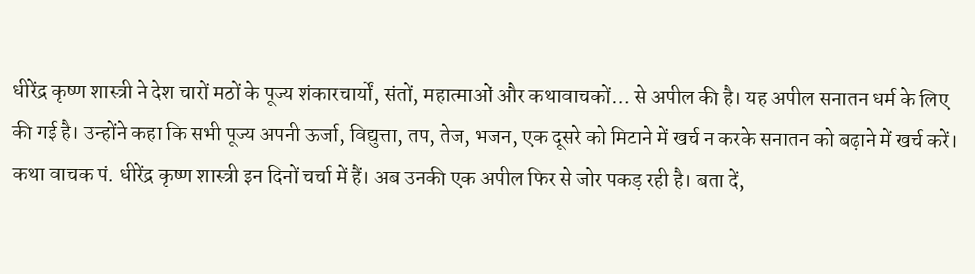धीरेंद्र कृष्ण शास्त्री ने देश चारों मठों के पूज्य शंकारचार्यों, संतों, महात्माओं और कथावाचकों… से अपील की है। यह अपील सनातन धर्म के लिए की गई है। उन्होंने कहा कि सभी पूज्य अपनी ऊर्जा, विद्युत्ता, तप, तेज, भजन, एक दूसरे को मिटाने में खर्च न करके सनातन को बढ़ाने में खर्च करें।
कथा वाचक पं. धीरेंद्र कृष्ण शास्त्री इन दिनों चर्चा में हैं। अब उनकी एक अपील फिर से जोर पकड़ रही है। बता दें,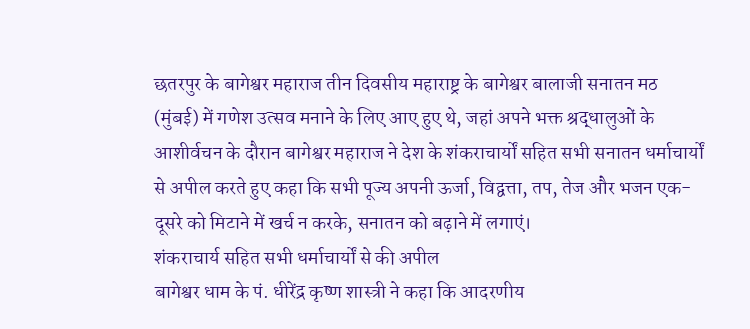छतरपुर के बागेश्वर महाराज तीन दिवसीय महाराष्ट्र के बागेश्वर बालाजी सनातन मठ (मुंबई) में गणेश उत्सव मनाने के लिए आए हुए थे, जहां अपने भक्त श्रद्धालुओं के आशीर्वचन के दौरान बागेश्वर महाराज ने देश के शंकराचार्यों सहित सभी सनातन धर्माचार्यों से अपील करते हुए कहा कि सभी पूज्य अपनी ऊर्जा, विद्वत्ता, तप, तेज और भजन एक-दूसरे को मिटाने में खर्च न करके, सनातन को बढ़ाने में लगाएं।
शंकराचार्य सहित सभी धर्माचार्यों से की अपील
बागेश्वर धाम के पं. धीरेंद्र कृष्ण शास्त्री ने कहा कि आदरणीय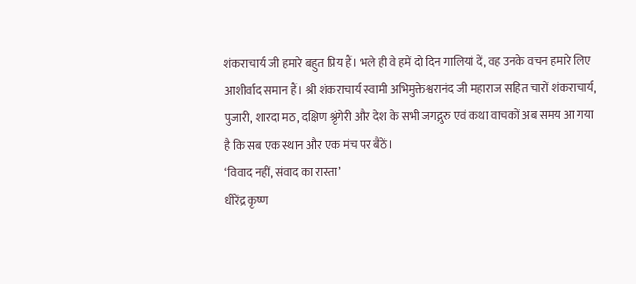शंकराचार्य जी हमारे बहुत प्रिय हैं। भले ही वे हमें दो दिन गालियां दें, वह उनके वचन हमारे लिए आशीर्वाद समान हैं। श्री शंकराचार्य स्वामी अभिमुक्तेश्वरानंद जी महाराज सहित चारों शंकराचार्य, पुजारी, शारदा मठ, दक्षिण श्रृंगेरी और देश के सभी जगद्गुरु एवं कथा वाचकों अब समय आ गया है कि सब एक स्थान और एक मंच पर बैठें।
‘विवाद नहीं, संवाद का रास्ता’
धीरेंद्र कृष्ण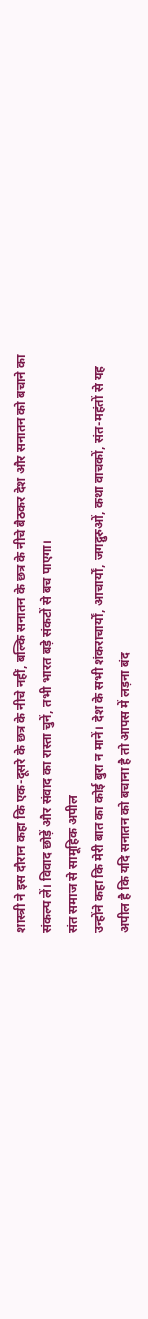शास्त्री ने इस दौरान कहा कि एक-दूसरे के छत्र के नीचे नहीं, बल्कि सनातन के छत्र के नीचे बैठकर देश और सनातन को बचाने का संकल्प लें। विवाद छोड़ें और संवाद का रास्ता चुनें, तभी भारत बड़े संकटों से बच पाएगा।
संत समाज से सामूहिक अपील
उन्होंने कहा कि मेरी बात का कोई बुरा न मानें। देश के सभी शंकराचार्यों, आचार्यों, जगद्गुरुओं, कथा वाचकों, संत-महंतों से यह अपील है कि यदि सनातन को बचाना है तो आपस में लड़ना बंद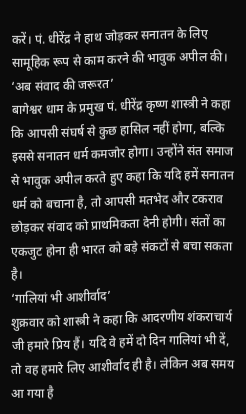करें। पं. धीरेंद्र ने हाथ जोड़कर सनातन के लिए सामूहिक रूप से काम करने की भावुक अपील की।
‘अब संवाद की जरूरत’
बागेश्वर धाम के प्रमुख पं. धीरेंद्र कृष्ण शास्त्री ने कहा कि आपसी संघर्ष से कुछ हासिल नहीं होगा, बल्कि इससे सनातन धर्म कमजोर होगा। उन्होंने संत समाज से भावुक अपील करते हुए कहा कि यदि हमें सनातन धर्म को बचाना है, तो आपसी मतभेद और टकराव छोड़कर संवाद को प्राथमिकता देनी होगी। संतों का एकजुट होना ही भारत को बड़े संकटों से बचा सकता है।
‘गालियां भी आशीर्वाद’
शुक्रवार को शास्त्री ने कहा कि आदरणीय शंकराचार्य जी हमारे प्रिय हैं। यदि वे हमें दो दिन गालियां भी दें, तो वह हमारे लिए आशीर्वाद ही है। लेकिन अब समय आ गया है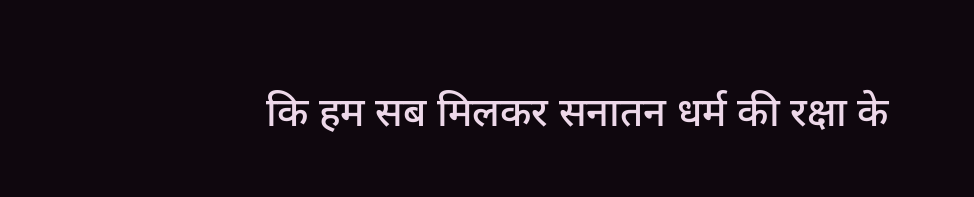कि हम सब मिलकर सनातन धर्म की रक्षा के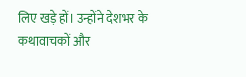लिए खड़े हों। उन्होंने देशभर के कथावाचकों और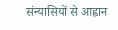संन्यासियों से आह्वान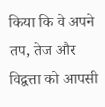किया कि वे अपने तप, तेज और विद्वत्ता को आपसी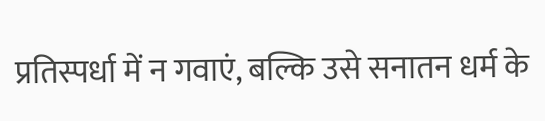प्रतिस्पर्धा में न गवाएं, बल्कि उसे सनातन धर्म के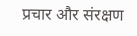प्रचार और संरक्षण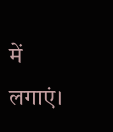में लगाएं।